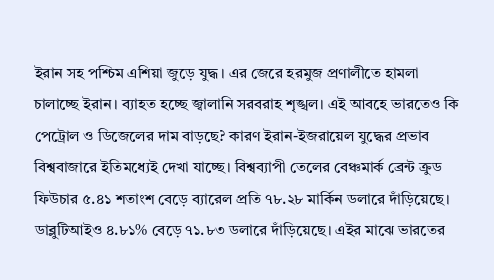ইরান সহ পশ্চিম এশিয়া জুড়ে যুদ্ধ। এর জেরে হরমুজ প্রণালীতে হামলা চালাচ্ছে ইরান। ব্যাহত হচ্ছে জ্বালানি সরবরাহ শৃঙ্খল। এই আবহে ভারতেও কি পেট্রোল ও ডিজেলের দাম বাড়ছে? কারণ ইরান-ইজরায়েল যুদ্ধের প্রভাব বিশ্ববাজারে ইতিমধ্যেই দেখা যাচ্ছে। বিশ্বব্যাপী তেলের বেঞ্চমার্ক ব্রেন্ট ক্রুড ফিউচার ৫.৪১ শতাংশ বেড়ে ব্যারেল প্রতি ৭৮.২৮ মার্কিন ডলারে দাঁড়িয়েছে। ডাব্লুটিআইও ৪.৮১% বেড়ে ৭১.৮৩ ডলারে দাঁড়িয়েছে। এইর মাঝে ভারতের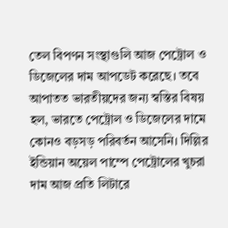তেল বিপণন সংস্থাগুলি আজ পেট্রোল ও ডিজেলের দাম আপডেট করেছে। তবে আপাতত ভারতীয়দের জন্য স্বস্তির বিষয় হল, ভারতে পেট্রোল ও ডিজেলের দামে কোনও বড়সড় পরিবর্তন আসেনি। দিল্লির ইন্ডিয়ান অয়েল পাম্পে পেট্রোলের খুচরা দাম আজ প্রতি লিটারে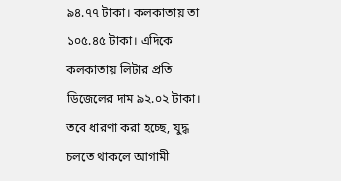৯৪.৭৭ টাকা। কলকাতায় তা ১০৫.৪৫ টাকা। এদিকে কলকাতায় লিটার প্রতি ডিজেলের দাম ৯২.০২ টাকা। তবে ধারণা করা হচ্ছে, যুদ্ধ চলতে থাকলে আগামী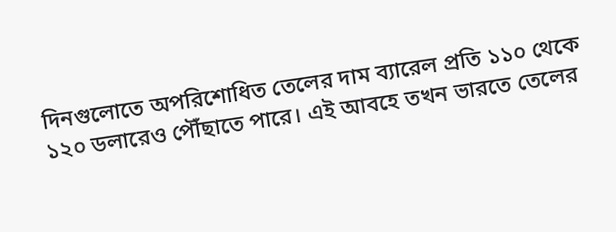দিনগুলোতে অপরিশোধিত তেলের দাম ব্যারেল প্রতি ১১০ থেকে ১২০ ডলারেও পৌঁছাতে পারে। এই আবহে তখন ভারতে তেলের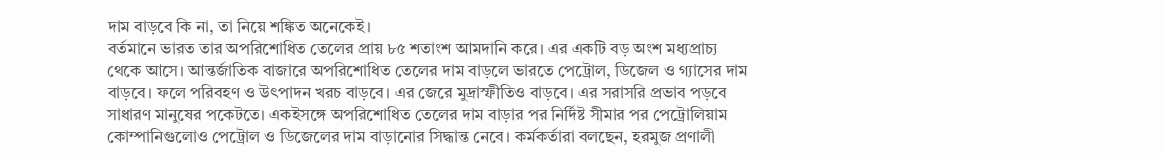দাম বাড়বে কি না, তা নিয়ে শঙ্কিত অনেকেই।
বর্তমানে ভারত তার অপরিশোধিত তেলের প্রায় ৮৫ শতাংশ আমদানি করে। এর একটি বড় অংশ মধ্যপ্রাচ্য থেকে আসে। আন্তর্জাতিক বাজারে অপরিশোধিত তেলের দাম বাড়লে ভারতে পেট্রোল, ডিজেল ও গ্যাসের দাম বাড়বে। ফলে পরিবহণ ও উৎপাদন খরচ বাড়বে। এর জেরে মুদ্রাস্ফীতিও বাড়বে। এর সরাসরি প্রভাব পড়বে সাধারণ মানুষের পকেটতে। একইসঙ্গে অপরিশোধিত তেলের দাম বাড়ার পর নির্দিষ্ট সীমার পর পেট্রোলিয়াম কোম্পানিগুলোও পেট্রোল ও ডিজেলের দাম বাড়ানোর সিদ্ধান্ত নেবে। কর্মকর্তারা বলছেন, হরমুজ প্রণালী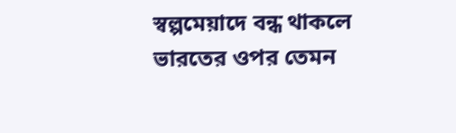স্বল্পমেয়াদে বন্ধ থাকলে ভারতের ওপর তেমন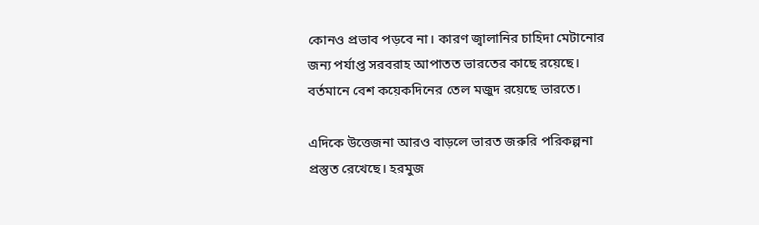কোনও প্রভাব পড়বে না। কারণ জ্বালানির চাহিদা মেটানোর জন্য পর্যাপ্ত সরবরাহ আপাতত ভারতের কাছে রয়েছে। বর্তমানে বেশ কয়েকদিনের তেল মজুদ রয়েছে ভারতে।

এদিকে উত্তেজনা আরও বাড়লে ভারত জরুরি পরিকল্পনা প্রস্তুত রেখেছে। হরমুজ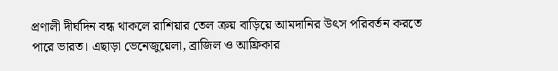প্রণালী দীর্ঘদিন বন্ধ থাকলে রাশিয়ার তেল ক্রয় বাড়িয়ে আমদানির উৎস পরিবর্তন করতে পারে ভারত। এছাড়া ভেনেজুয়েলা, ব্রাজিল ও আফ্রিকার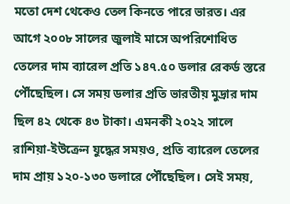মতো দেশ থেকেও তেল কিনতে পারে ভারত। এর আগে ২০০৮ সালের জুলাই মাসে অপরিশোধিত তেলের দাম ব্যারেল প্রতি ১৪৭.৫০ ডলার রেকর্ড স্তরে পৌঁছেছিল। সে সময় ডলার প্রতি ভারতীয় মুদ্রার দাম ছিল ৪২ থেকে ৪৩ টাকা। এমনকী ২০২২ সালে রাশিয়া-ইউক্রেন যুদ্ধের সময়ও, প্রতি ব্যারেল তেলের দাম প্রায় ১২০-১৩০ ডলারে পৌঁছেছিল। সেই সময়,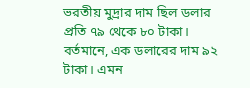ভরতীয় মুদ্রার দাম ছিল ডলার প্রতি ৭৯ থেকে ৮০ টাকা। বর্তমানে, এক ডলারের দাম ৯২ টাকা। এমন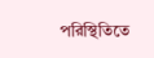পরিস্থিতিতে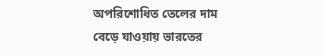অপরিশোধিত তেলের দাম বেড়ে যাওয়ায় ভারতের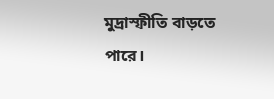মুদ্রাস্ফীতি বাড়তে পারে।